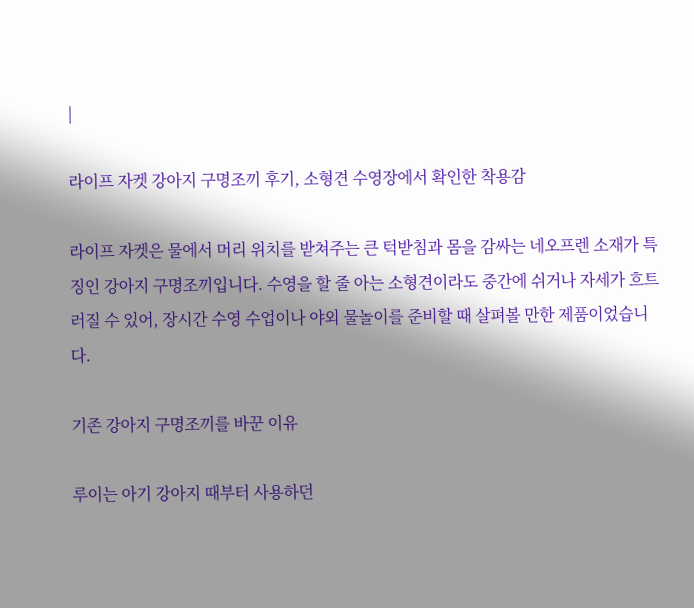|

라이프 자켓 강아지 구명조끼 후기, 소형견 수영장에서 확인한 착용감

라이프 자켓은 물에서 머리 위치를 받쳐주는 큰 턱받침과 몸을 감싸는 네오프렌 소재가 특징인 강아지 구명조끼입니다. 수영을 할 줄 아는 소형견이라도 중간에 쉬거나 자세가 흐트러질 수 있어, 장시간 수영 수업이나 야외 물놀이를 준비할 때 살펴볼 만한 제품이었습니다.

기존 강아지 구명조끼를 바꾼 이유

루이는 아기 강아지 때부터 사용하던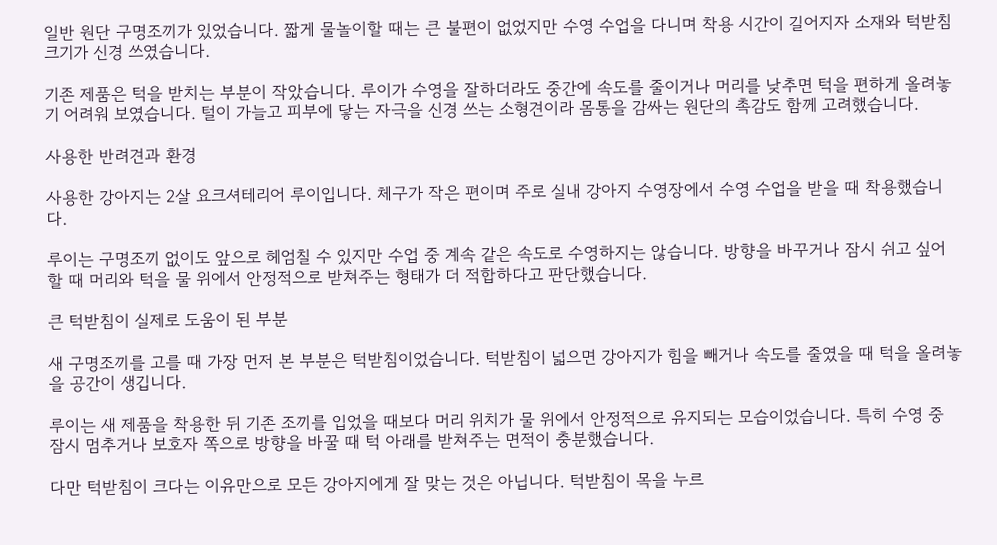일반 원단 구명조끼가 있었습니다. 짧게 물놀이할 때는 큰 불편이 없었지만 수영 수업을 다니며 착용 시간이 길어지자 소재와 턱받침 크기가 신경 쓰였습니다.

기존 제품은 턱을 받치는 부분이 작았습니다. 루이가 수영을 잘하더라도 중간에 속도를 줄이거나 머리를 낮추면 턱을 편하게 올려놓기 어려워 보였습니다. 털이 가늘고 피부에 닿는 자극을 신경 쓰는 소형견이라 몸통을 감싸는 원단의 촉감도 함께 고려했습니다.

사용한 반려견과 환경

사용한 강아지는 2살 요크셔테리어 루이입니다. 체구가 작은 편이며 주로 실내 강아지 수영장에서 수영 수업을 받을 때 착용했습니다.

루이는 구명조끼 없이도 앞으로 헤엄칠 수 있지만 수업 중 계속 같은 속도로 수영하지는 않습니다. 방향을 바꾸거나 잠시 쉬고 싶어 할 때 머리와 턱을 물 위에서 안정적으로 받쳐주는 형태가 더 적합하다고 판단했습니다.

큰 턱받침이 실제로 도움이 된 부분

새 구명조끼를 고를 때 가장 먼저 본 부분은 턱받침이었습니다. 턱받침이 넓으면 강아지가 힘을 빼거나 속도를 줄였을 때 턱을 올려놓을 공간이 생깁니다.

루이는 새 제품을 착용한 뒤 기존 조끼를 입었을 때보다 머리 위치가 물 위에서 안정적으로 유지되는 모습이었습니다. 특히 수영 중 잠시 멈추거나 보호자 쪽으로 방향을 바꿀 때 턱 아래를 받쳐주는 면적이 충분했습니다.

다만 턱받침이 크다는 이유만으로 모든 강아지에게 잘 맞는 것은 아닙니다. 턱받침이 목을 누르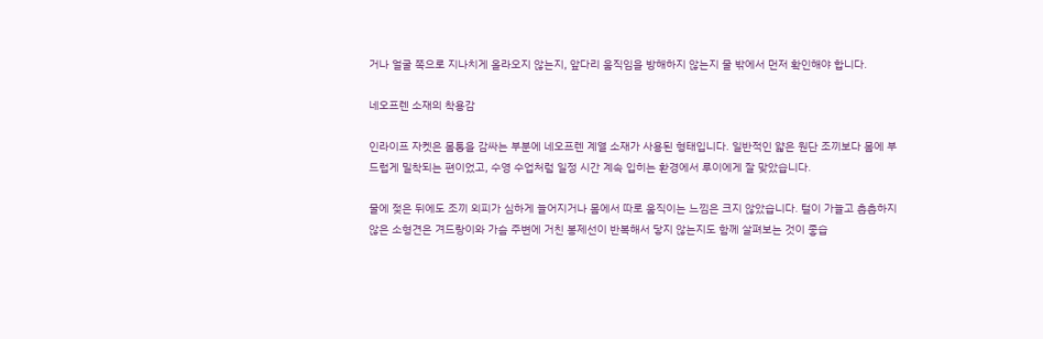거나 얼굴 쪽으로 지나치게 올라오지 않는지, 앞다리 움직임을 방해하지 않는지 물 밖에서 먼저 확인해야 합니다.

네오프렌 소재의 착용감

인라이프 자켓은 몸통을 감싸는 부분에 네오프렌 계열 소재가 사용된 형태입니다. 일반적인 얇은 원단 조끼보다 몸에 부드럽게 밀착되는 편이었고, 수영 수업처럼 일정 시간 계속 입히는 환경에서 루이에게 잘 맞았습니다.

물에 젖은 뒤에도 조끼 외피가 심하게 늘어지거나 몸에서 따로 움직이는 느낌은 크지 않았습니다. 털이 가늘고 촘촘하지 않은 소형견은 겨드랑이와 가슴 주변에 거친 봉제선이 반복해서 닿지 않는지도 함께 살펴보는 것이 좋습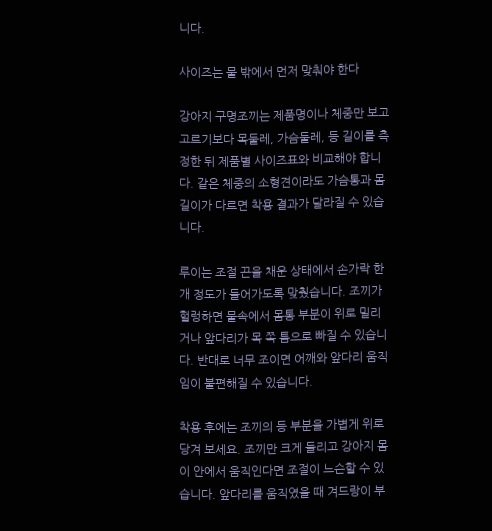니다.

사이즈는 물 밖에서 먼저 맞춰야 한다

강아지 구명조끼는 제품명이나 체중만 보고 고르기보다 목둘레, 가슴둘레, 등 길이를 측정한 뒤 제품별 사이즈표와 비교해야 합니다. 같은 체중의 소형견이라도 가슴통과 몸길이가 다르면 착용 결과가 달라질 수 있습니다.

루이는 조절 끈을 채운 상태에서 손가락 한 개 정도가 들어가도록 맞췄습니다. 조끼가 헐렁하면 물속에서 몸통 부분이 위로 밀리거나 앞다리가 목 쪽 틈으로 빠질 수 있습니다. 반대로 너무 조이면 어깨와 앞다리 움직임이 불편해질 수 있습니다.

착용 후에는 조끼의 등 부분을 가볍게 위로 당겨 보세요. 조끼만 크게 들리고 강아지 몸이 안에서 움직인다면 조절이 느슨할 수 있습니다. 앞다리를 움직였을 때 겨드랑이 부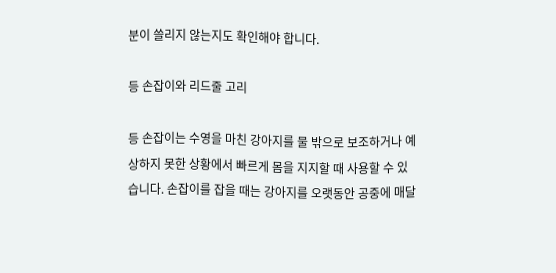분이 쓸리지 않는지도 확인해야 합니다.

등 손잡이와 리드줄 고리

등 손잡이는 수영을 마친 강아지를 물 밖으로 보조하거나 예상하지 못한 상황에서 빠르게 몸을 지지할 때 사용할 수 있습니다. 손잡이를 잡을 때는 강아지를 오랫동안 공중에 매달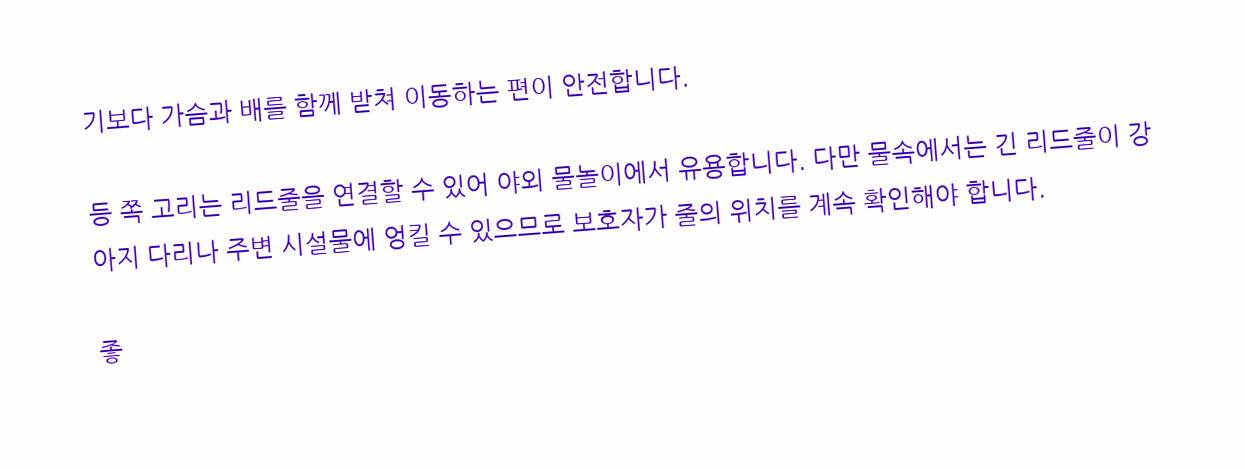기보다 가슴과 배를 함께 받쳐 이동하는 편이 안전합니다.

등 쪽 고리는 리드줄을 연결할 수 있어 야외 물놀이에서 유용합니다. 다만 물속에서는 긴 리드줄이 강아지 다리나 주변 시설물에 엉킬 수 있으므로 보호자가 줄의 위치를 계속 확인해야 합니다.

좋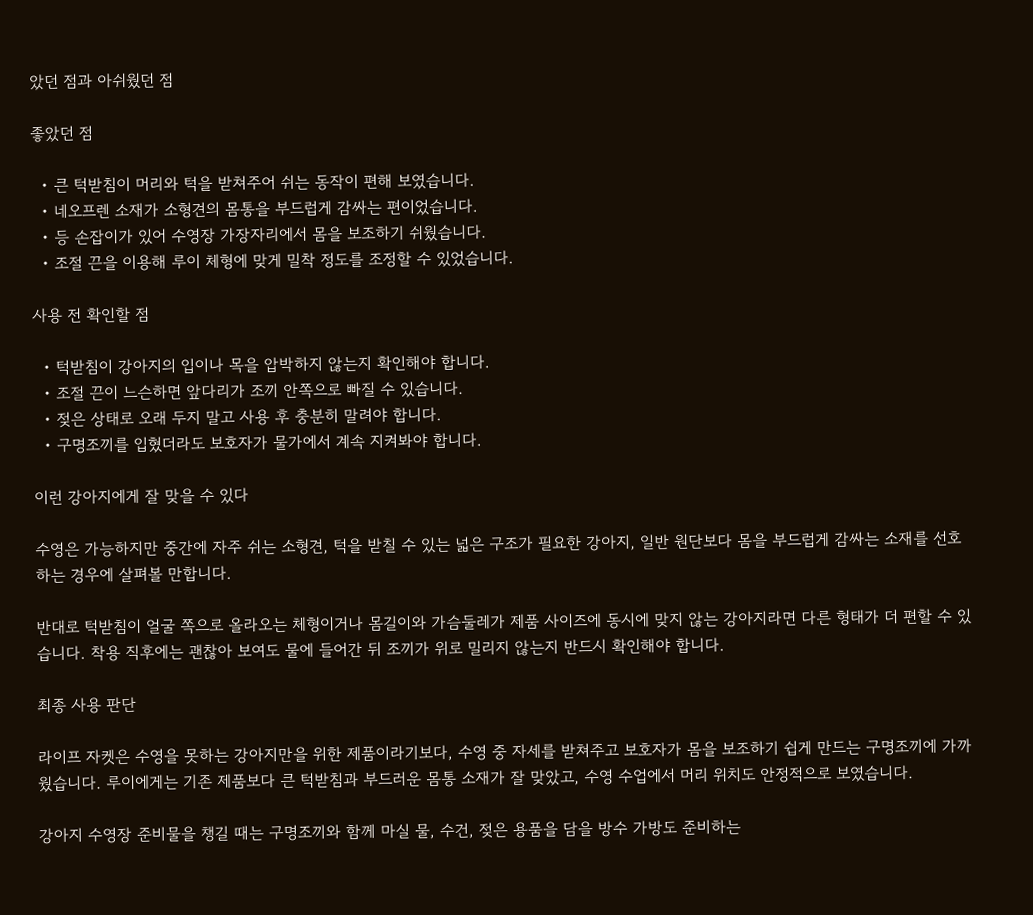았던 점과 아쉬웠던 점

좋았던 점

  • 큰 턱받침이 머리와 턱을 받쳐주어 쉬는 동작이 편해 보였습니다.
  • 네오프렌 소재가 소형견의 몸통을 부드럽게 감싸는 편이었습니다.
  • 등 손잡이가 있어 수영장 가장자리에서 몸을 보조하기 쉬웠습니다.
  • 조절 끈을 이용해 루이 체형에 맞게 밀착 정도를 조정할 수 있었습니다.

사용 전 확인할 점

  • 턱받침이 강아지의 입이나 목을 압박하지 않는지 확인해야 합니다.
  • 조절 끈이 느슨하면 앞다리가 조끼 안쪽으로 빠질 수 있습니다.
  • 젖은 상태로 오래 두지 말고 사용 후 충분히 말려야 합니다.
  • 구명조끼를 입혔더라도 보호자가 물가에서 계속 지켜봐야 합니다.

이런 강아지에게 잘 맞을 수 있다

수영은 가능하지만 중간에 자주 쉬는 소형견, 턱을 받칠 수 있는 넓은 구조가 필요한 강아지, 일반 원단보다 몸을 부드럽게 감싸는 소재를 선호하는 경우에 살펴볼 만합니다.

반대로 턱받침이 얼굴 쪽으로 올라오는 체형이거나 몸길이와 가슴둘레가 제품 사이즈에 동시에 맞지 않는 강아지라면 다른 형태가 더 편할 수 있습니다. 착용 직후에는 괜찮아 보여도 물에 들어간 뒤 조끼가 위로 밀리지 않는지 반드시 확인해야 합니다.

최종 사용 판단

라이프 자켓은 수영을 못하는 강아지만을 위한 제품이라기보다, 수영 중 자세를 받쳐주고 보호자가 몸을 보조하기 쉽게 만드는 구명조끼에 가까웠습니다. 루이에게는 기존 제품보다 큰 턱받침과 부드러운 몸통 소재가 잘 맞았고, 수영 수업에서 머리 위치도 안정적으로 보였습니다.

강아지 수영장 준비물을 챙길 때는 구명조끼와 함께 마실 물, 수건, 젖은 용품을 담을 방수 가방도 준비하는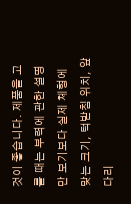것이 좋습니다. 제품을 고를 때는 부력에 관한 설명만 보기보다 실제 체형에 맞는 크기, 턱받침 위치, 앞다리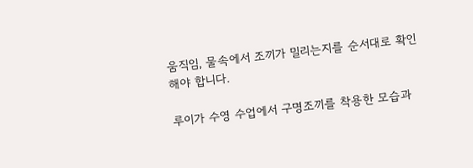움직임, 물속에서 조끼가 밀리는지를 순서대로 확인해야 합니다.

루이가 수영 수업에서 구명조끼를 착용한 모습과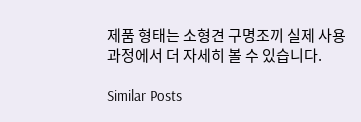제품 형태는 소형견 구명조끼 실제 사용 과정에서 더 자세히 볼 수 있습니다.

Similar Posts